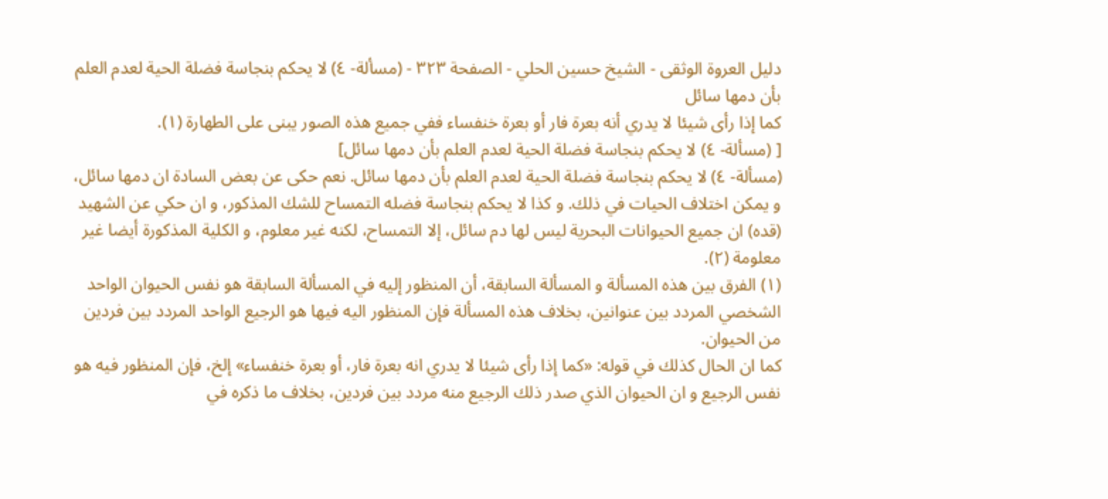دليل العروة الوثقى - الشيخ حسين الحلي - الصفحة ٣٢٣ - (مسألة- ٤) لا يحكم بنجاسة فضلة الحية لعدم العلم بأن دمها سائل
كما إذا رأى شيئا لا يدري أنه بعرة فار أو بعرة خنفساء ففي جميع هذه الصور يبنى على الطهارة (١).
[ (مسألة- ٤) لا يحكم بنجاسة فضلة الحية لعدم العلم بأن دمها سائل]
(مسألة- ٤) لا يحكم بنجاسة فضلة الحية لعدم العلم بأن دمها سائل. نعم حكى عن بعض السادة ان دمها سائل، و يمكن اختلاف الحيات في ذلك. و كذا لا يحكم بنجاسة فضله التمساح للشك المذكور، و ان حكي عن الشهيد (قده) ان جميع الحيوانات البحرية ليس لها دم سائل، إلا التمساح، لكنه غير معلوم، و الكلية المذكورة أيضا غير معلومة (٢).
(١) الفرق بين هذه المسألة و المسألة السابقة، أن المنظور إليه في المسألة السابقة هو نفس الحيوان الواحد الشخصي المردد بين عنوانين، بخلاف هذه المسألة فإن المنظور اليه فيها هو الرجيع الواحد المردد بين فردين من الحيوان.
كما ان الحال كذلك في قوله: «كما إذا رأى شيئا لا يدري انه بعرة فار، أو بعرة خنفساء» إلخ، فإن المنظور فيه هو نفس الرجيع و ان الحيوان الذي صدر ذلك الرجيع منه مردد بين فردين، بخلاف ما ذكره في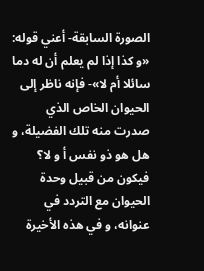الصورة السابقة- أعني قوله: «و كذا إذا لم يعلم أن له دما سائلا أم لا»- فإنه ناظر إلى الحيوان الخاص الذي صدرت منه تلك الفضيلة، و هل هو ذو نفس أ و لا؟ فيكون من قبيل وحدة الحيوان مع التردد في عنوانه، و في هذه الأخيرة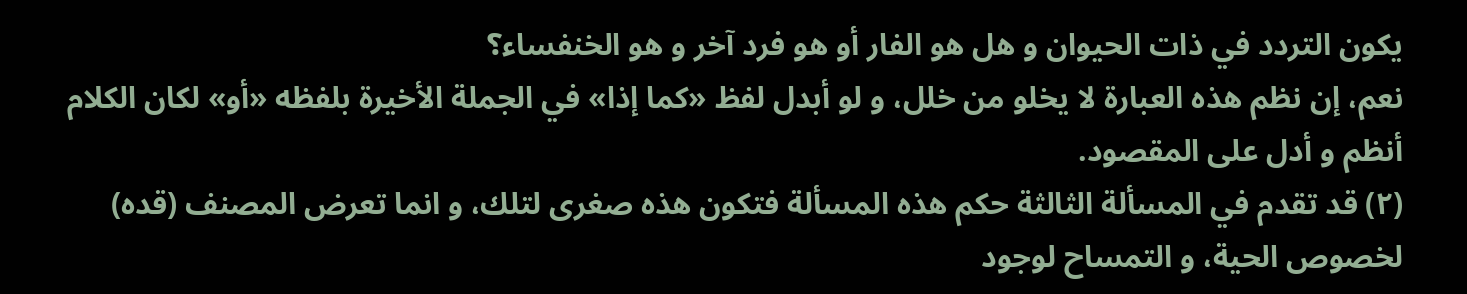يكون التردد في ذات الحيوان و هل هو الفار أو هو فرد آخر و هو الخنفساء؟
نعم، إن نظم هذه العبارة لا يخلو من خلل، و لو أبدل لفظ «كما إذا» في الجملة الأخيرة بلفظه «أو» لكان الكلام أنظم و أدل على المقصود.
(٢) قد تقدم في المسألة الثالثة حكم هذه المسألة فتكون هذه صغرى لتلك، و انما تعرض المصنف (قده) لخصوص الحية، و التمساح لوجود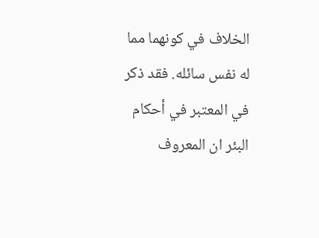الخلاف في كونهما مما له نفس سائله. فقد ذكر في المعتبر في أحكام البئر ان المعروف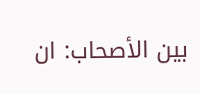بين الأصحاب: ان